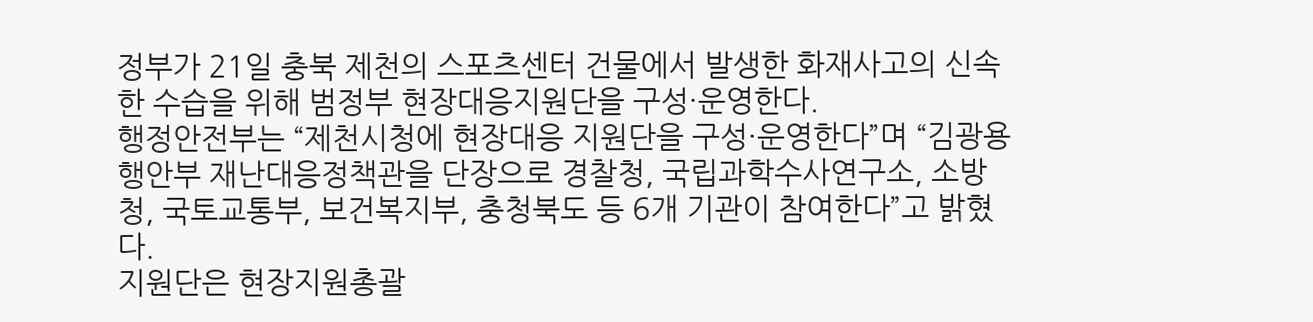정부가 21일 충북 제천의 스포츠센터 건물에서 발생한 화재사고의 신속한 수습을 위해 범정부 현장대응지원단을 구성·운영한다.
행정안전부는 “제천시청에 현장대응 지원단을 구성·운영한다”며 “김광용 행안부 재난대응정책관을 단장으로 경찰청, 국립과학수사연구소, 소방청, 국토교통부, 보건복지부, 충청북도 등 6개 기관이 참여한다”고 밝혔다.
지원단은 현장지원총괄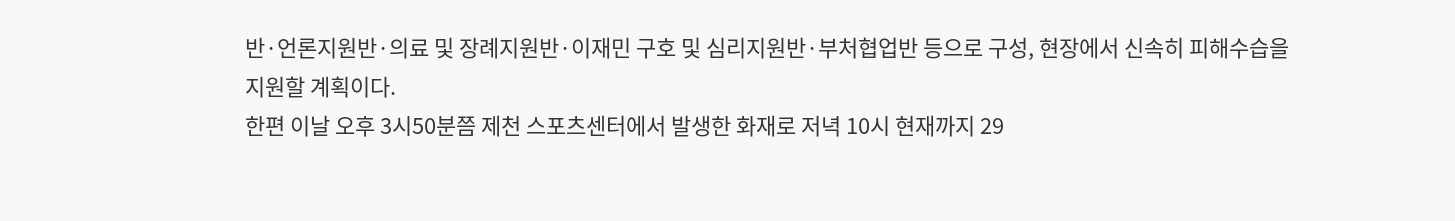반·언론지원반·의료 및 장례지원반·이재민 구호 및 심리지원반·부처협업반 등으로 구성, 현장에서 신속히 피해수습을 지원할 계획이다.
한편 이날 오후 3시50분쯤 제천 스포츠센터에서 발생한 화재로 저녁 10시 현재까지 29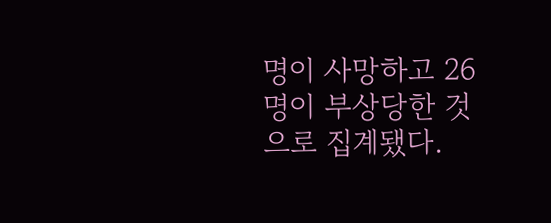명이 사망하고 26명이 부상당한 것으로 집계됐다.